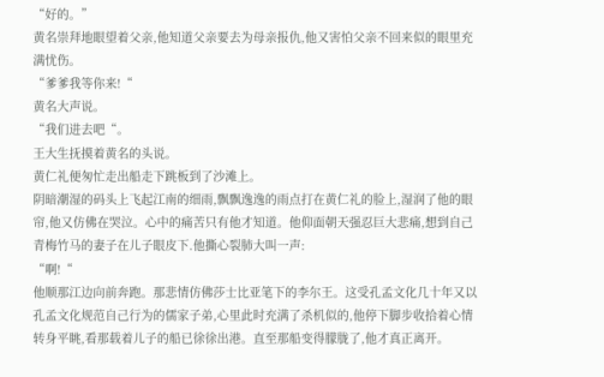“好的。”
黄名崇拜地眼望着父亲,他知道父亲要去为母亲报仇,他又害怕父亲不回来似的眼里充满忧伤。
“爹爹我等你来!“
黄名大声说。
“我们进去吧“。
王大生抚摸着黄名的头说。
黄仁礼便匆忙走出船走下跳板到了沙滩上。
阴暗潮湿的码头上飞起江南的细雨,飘飘逸逸的雨点打在黄仁礼的脸上,湿润了他的眼帘,他又仿佛在哭泣。心中的痛苦只有他才知道。他仰面朝天强忍巨大悲痛,想到自己青梅竹马的妻子在儿子眼皮下.他撕心裂肺大叫一声:
“啊!“
他顺那江边向前奔跑。那悲情仿佛莎士比亚笔下的李尔王。这受孔孟文化几十年又以孔孟文化规范自己行为的儒家子弟,心里此时充满了杀机似的,他停下脚步收拾着心情转身平眺,看那载着儿子的船已徐徐出港。直至那船变得朦胧了,他才真正离开。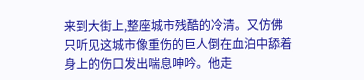来到大街上,整座城市残酷的冷清。又仿佛只听见这城市像重伤的巨人倒在血泊中舔着身上的伤口发出喘息呻吟。他走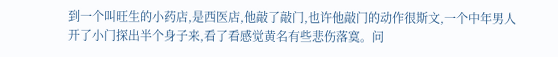到一个叫旺生的小药店,是西医店,他敲了敲门,也许他敲门的动作很斯文,一个中年男人开了小门探出半个身子来,看了看感觉黄名有些悲伤落寞。问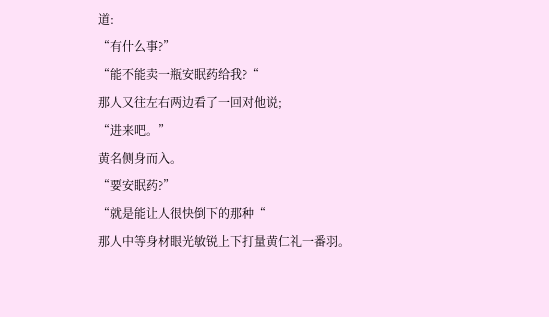道:
“有什么事?”
“能不能卖一瓶安眠药给我?“
那人又往左右两边看了一回对他说;
“进来吧。”
黄名侧身而入。
“要安眠药?”
“就是能让人很快倒下的那种“
那人中等身材眼光敏锐上下打量黄仁礼一番羽。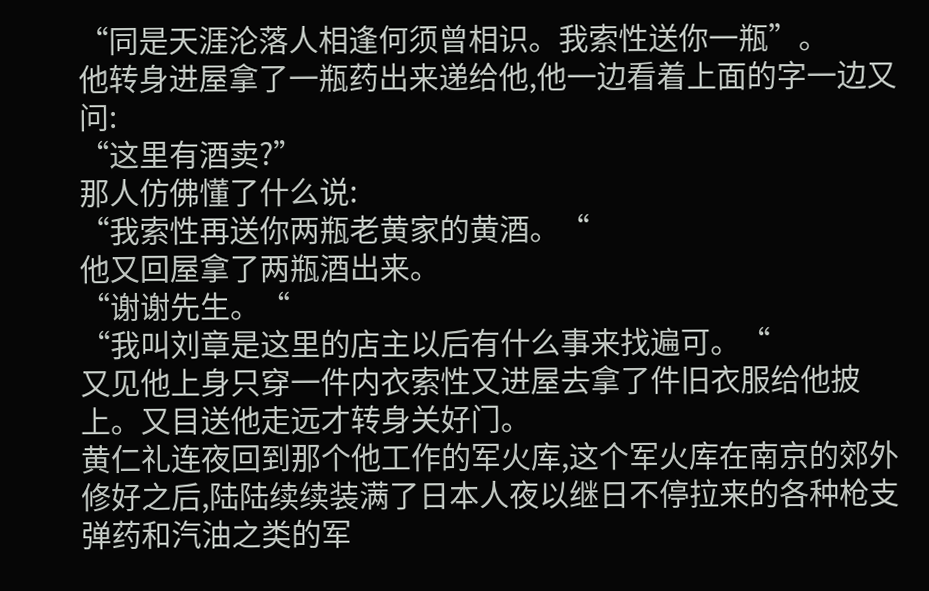“同是天涯沦落人相逢何须曾相识。我索性送你一瓶”。
他转身进屋拿了一瓶药出来递给他,他一边看着上面的字一边又问:
“这里有酒卖?”
那人仿佛懂了什么说:
“我索性再送你两瓶老黄家的黄酒。“
他又回屋拿了两瓶酒出来。
“谢谢先生。“
“我叫刘章是这里的店主以后有什么事来找遍可。“
又见他上身只穿一件内衣索性又进屋去拿了件旧衣服给他披上。又目送他走远才转身关好门。
黄仁礼连夜回到那个他工作的军火库,这个军火库在南京的郊外修好之后,陆陆续续装满了日本人夜以继日不停拉来的各种枪支弹药和汽油之类的军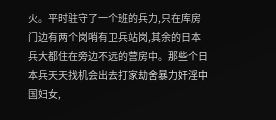火。平时驻守了一个班的兵力,只在库房门边有两个岗哨有卫兵站岗,其余的日本兵大都住在旁边不远的营房中。那些个日本兵天天找机会出去打家劫舍暴力奸淫中国妇女,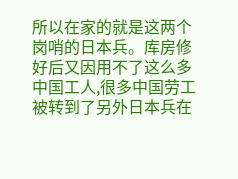所以在家的就是这两个岗哨的日本兵。库房修好后又因用不了这么多中国工人,很多中国劳工被转到了另外日本兵在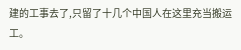建的工事去了,只留了十几个中国人在这里充当搬运工。